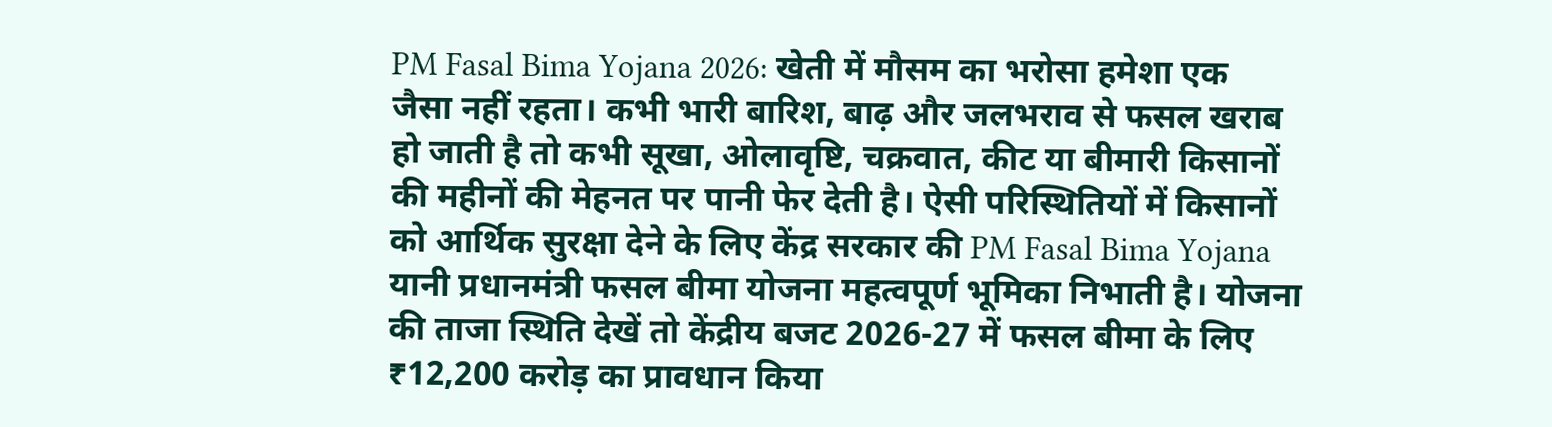PM Fasal Bima Yojana 2026: खेती में मौसम का भरोसा हमेशा एक जैसा नहीं रहता। कभी भारी बारिश, बाढ़ और जलभराव से फसल खराब हो जाती है तो कभी सूखा, ओलावृष्टि, चक्रवात, कीट या बीमारी किसानों की महीनों की मेहनत पर पानी फेर देती है। ऐसी परिस्थितियों में किसानों को आर्थिक सुरक्षा देने के लिए केंद्र सरकार की PM Fasal Bima Yojana यानी प्रधानमंत्री फसल बीमा योजना महत्वपूर्ण भूमिका निभाती है। योजना की ताजा स्थिति देखें तो केंद्रीय बजट 2026-27 में फसल बीमा के लिए ₹12,200 करोड़ का प्रावधान किया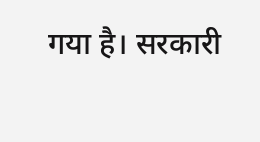गया है। सरकारी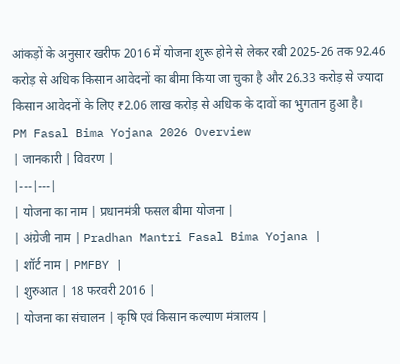आंकड़ों के अनुसार खरीफ 2016 में योजना शुरू होने से लेकर रबी 2025-26 तक 92.46 करोड़ से अधिक किसान आवेदनों का बीमा किया जा चुका है और 26.33 करोड़ से ज्यादा किसान आवेदनों के लिए ₹2.06 लाख करोड़ से अधिक के दावों का भुगतान हुआ है।
PM Fasal Bima Yojana 2026 Overview
| जानकारी | विवरण |
|---|---|
| योजना का नाम | प्रधानमंत्री फसल बीमा योजना |
| अंग्रेजी नाम | Pradhan Mantri Fasal Bima Yojana |
| शॉर्ट नाम | PMFBY |
| शुरुआत | 18 फरवरी 2016 |
| योजना का संचालन | कृषि एवं किसान कल्याण मंत्रालय |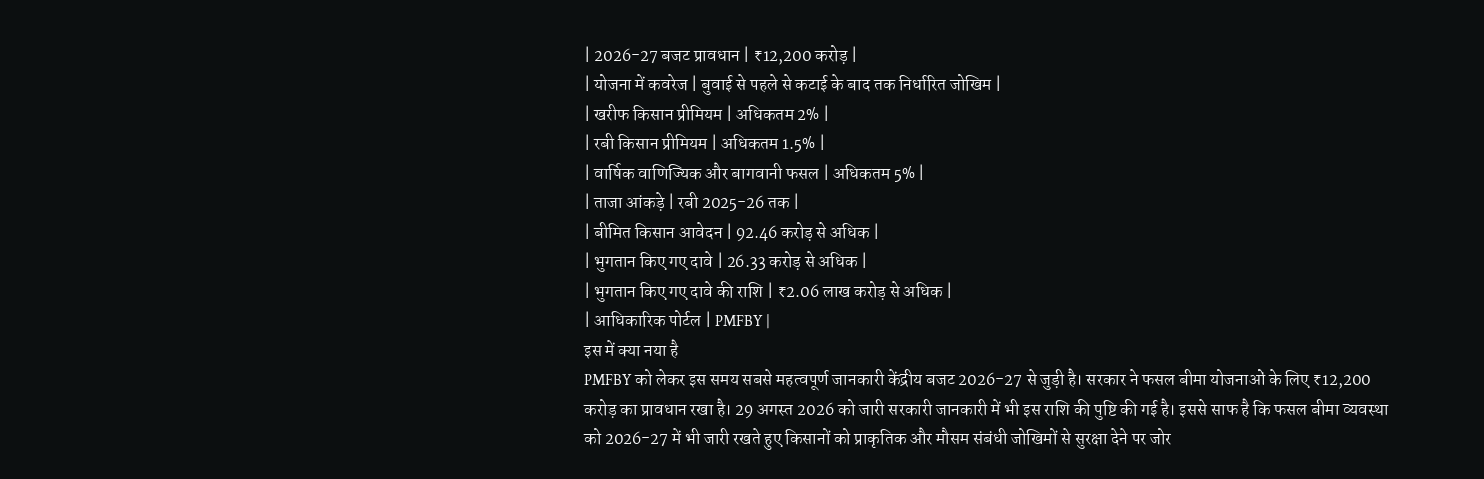| 2026-27 बजट प्रावधान | ₹12,200 करोड़ |
| योजना में कवरेज | बुवाई से पहले से कटाई के बाद तक निर्धारित जोखिम |
| खरीफ किसान प्रीमियम | अधिकतम 2% |
| रबी किसान प्रीमियम | अधिकतम 1.5% |
| वार्षिक वाणिज्यिक और बागवानी फसल | अधिकतम 5% |
| ताजा आंकड़े | रबी 2025-26 तक |
| बीमित किसान आवेदन | 92.46 करोड़ से अधिक |
| भुगतान किए गए दावे | 26.33 करोड़ से अधिक |
| भुगतान किए गए दावे की राशि | ₹2.06 लाख करोड़ से अधिक |
| आधिकारिक पोर्टल | PMFBY |
इस में क्या नया है
PMFBY को लेकर इस समय सबसे महत्वपूर्ण जानकारी केंद्रीय बजट 2026-27 से जुड़ी है। सरकार ने फसल बीमा योजनाओं के लिए ₹12,200 करोड़ का प्रावधान रखा है। 29 अगस्त 2026 को जारी सरकारी जानकारी में भी इस राशि की पुष्टि की गई है। इससे साफ है कि फसल बीमा व्यवस्था को 2026-27 में भी जारी रखते हुए किसानों को प्राकृतिक और मौसम संबंधी जोखिमों से सुरक्षा देने पर जोर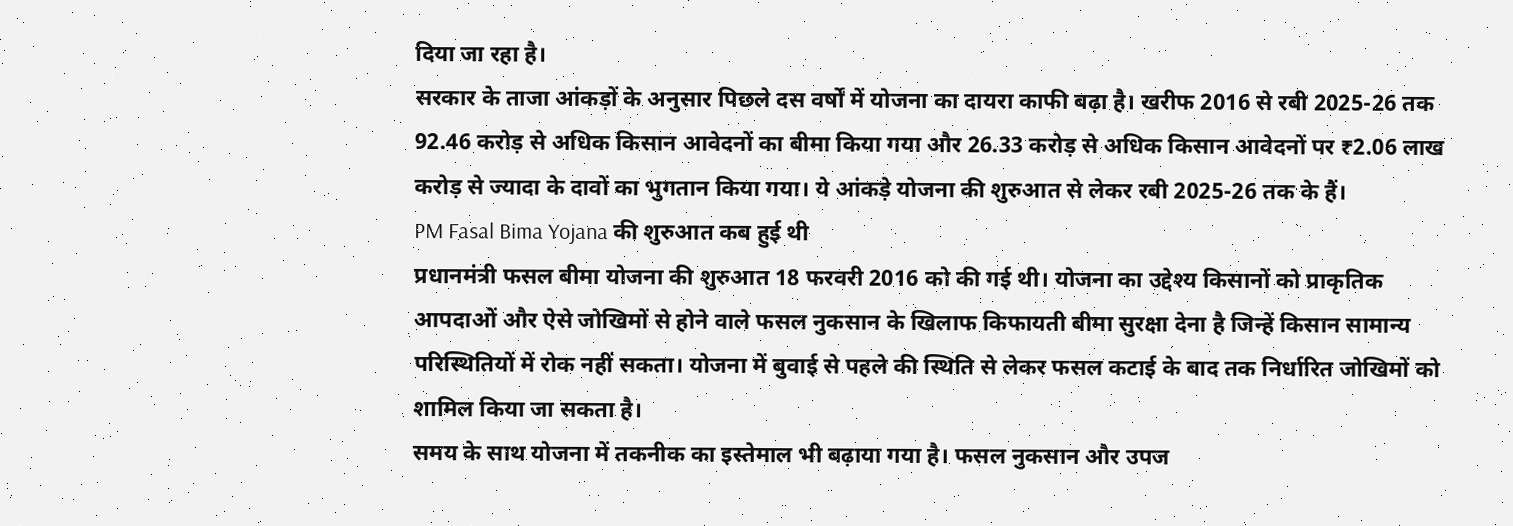दिया जा रहा है।
सरकार के ताजा आंकड़ों के अनुसार पिछले दस वर्षों में योजना का दायरा काफी बढ़ा है। खरीफ 2016 से रबी 2025-26 तक 92.46 करोड़ से अधिक किसान आवेदनों का बीमा किया गया और 26.33 करोड़ से अधिक किसान आवेदनों पर ₹2.06 लाख करोड़ से ज्यादा के दावों का भुगतान किया गया। ये आंकड़े योजना की शुरुआत से लेकर रबी 2025-26 तक के हैं।
PM Fasal Bima Yojana की शुरुआत कब हुई थी
प्रधानमंत्री फसल बीमा योजना की शुरुआत 18 फरवरी 2016 को की गई थी। योजना का उद्देश्य किसानों को प्राकृतिक आपदाओं और ऐसे जोखिमों से होने वाले फसल नुकसान के खिलाफ किफायती बीमा सुरक्षा देना है जिन्हें किसान सामान्य परिस्थितियों में रोक नहीं सकता। योजना में बुवाई से पहले की स्थिति से लेकर फसल कटाई के बाद तक निर्धारित जोखिमों को शामिल किया जा सकता है।
समय के साथ योजना में तकनीक का इस्तेमाल भी बढ़ाया गया है। फसल नुकसान और उपज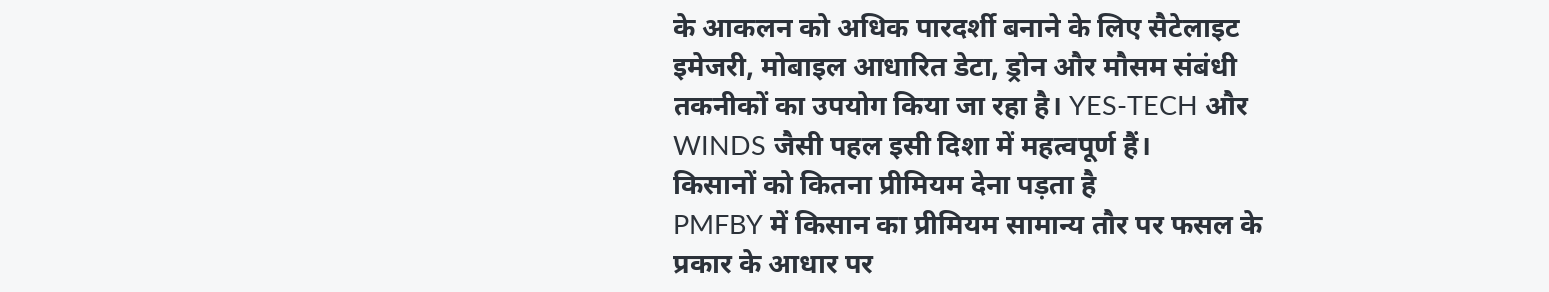के आकलन को अधिक पारदर्शी बनाने के लिए सैटेलाइट इमेजरी, मोबाइल आधारित डेटा, ड्रोन और मौसम संबंधी तकनीकों का उपयोग किया जा रहा है। YES-TECH और WINDS जैसी पहल इसी दिशा में महत्वपूर्ण हैं।
किसानों को कितना प्रीमियम देना पड़ता है
PMFBY में किसान का प्रीमियम सामान्य तौर पर फसल के प्रकार के आधार पर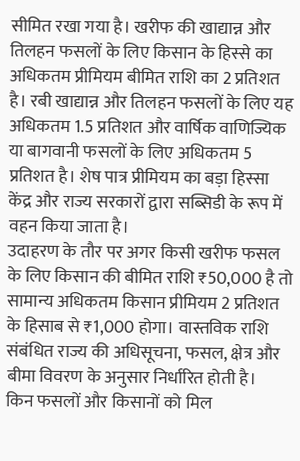सीमित रखा गया है। खरीफ की खाद्यान्न और तिलहन फसलों के लिए किसान के हिस्से का अधिकतम प्रीमियम बीमित राशि का 2 प्रतिशत है। रबी खाद्यान्न और तिलहन फसलों के लिए यह अधिकतम 1.5 प्रतिशत और वार्षिक वाणिज्यिक या बागवानी फसलों के लिए अधिकतम 5 प्रतिशत है। शेष पात्र प्रीमियम का बड़ा हिस्सा केंद्र और राज्य सरकारों द्वारा सब्सिडी के रूप में वहन किया जाता है।
उदाहरण के तौर पर अगर किसी खरीफ फसल के लिए किसान की बीमित राशि ₹50,000 है तो सामान्य अधिकतम किसान प्रीमियम 2 प्रतिशत के हिसाब से ₹1,000 होगा। वास्तविक राशि संबंधित राज्य की अधिसूचना, फसल, क्षेत्र और बीमा विवरण के अनुसार निर्धारित होती है।
किन फसलों और किसानों को मिल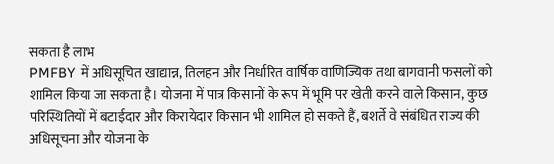सकता है लाभ
PMFBY में अधिसूचित खाद्यान्न, तिलहन और निर्धारित वार्षिक वाणिज्यिक तथा बागवानी फसलों को शामिल किया जा सकता है। योजना में पात्र किसानों के रूप में भूमि पर खेती करने वाले किसान, कुछ परिस्थितियों में बटाईदार और किरायेदार किसान भी शामिल हो सकते हैं, बशर्ते वे संबंधित राज्य की अधिसूचना और योजना के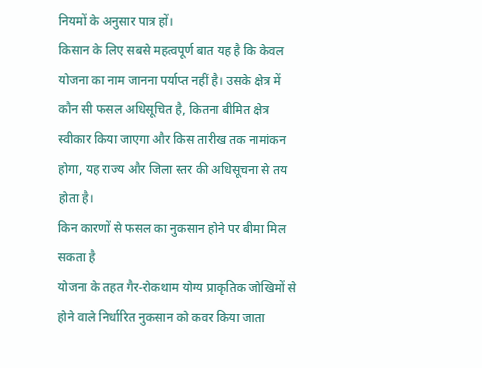नियमों के अनुसार पात्र हों।
किसान के लिए सबसे महत्वपूर्ण बात यह है कि केवल योजना का नाम जानना पर्याप्त नहीं है। उसके क्षेत्र में कौन सी फसल अधिसूचित है, कितना बीमित क्षेत्र स्वीकार किया जाएगा और किस तारीख तक नामांकन होगा, यह राज्य और जिला स्तर की अधिसूचना से तय होता है।
किन कारणों से फसल का नुकसान होने पर बीमा मिल सकता है
योजना के तहत गैर-रोकथाम योग्य प्राकृतिक जोखिमों से होने वाले निर्धारित नुकसान को कवर किया जाता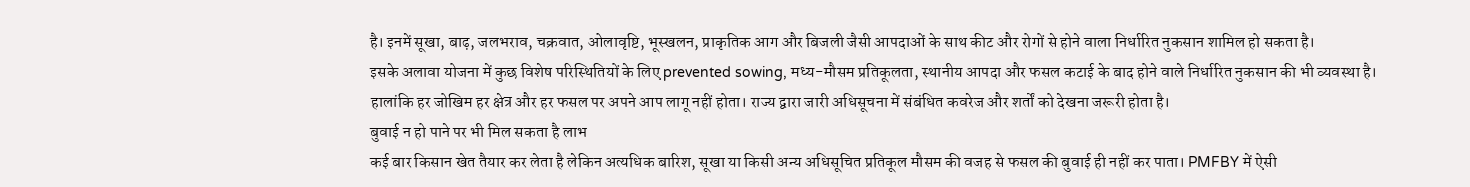है। इनमें सूखा, बाढ़, जलभराव, चक्रवात, ओलावृष्टि, भूस्खलन, प्राकृतिक आग और बिजली जैसी आपदाओं के साथ कीट और रोगों से होने वाला निर्धारित नुकसान शामिल हो सकता है।
इसके अलावा योजना में कुछ विशेष परिस्थितियों के लिए prevented sowing, मध्य-मौसम प्रतिकूलता, स्थानीय आपदा और फसल कटाई के बाद होने वाले निर्धारित नुकसान की भी व्यवस्था है। हालांकि हर जोखिम हर क्षेत्र और हर फसल पर अपने आप लागू नहीं होता। राज्य द्वारा जारी अधिसूचना में संबंधित कवरेज और शर्तों को देखना जरूरी होता है।
बुवाई न हो पाने पर भी मिल सकता है लाभ
कई बार किसान खेत तैयार कर लेता है लेकिन अत्यधिक बारिश, सूखा या किसी अन्य अधिसूचित प्रतिकूल मौसम की वजह से फसल की बुवाई ही नहीं कर पाता। PMFBY में ऐसी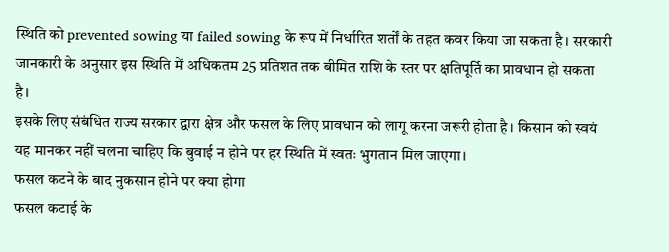स्थिति को prevented sowing या failed sowing के रूप में निर्धारित शर्तों के तहत कवर किया जा सकता है। सरकारी जानकारी के अनुसार इस स्थिति में अधिकतम 25 प्रतिशत तक बीमित राशि के स्तर पर क्षतिपूर्ति का प्रावधान हो सकता है।
इसके लिए संबंधित राज्य सरकार द्वारा क्षेत्र और फसल के लिए प्रावधान को लागू करना जरूरी होता है। किसान को स्वयं यह मानकर नहीं चलना चाहिए कि बुवाई न होने पर हर स्थिति में स्वतः भुगतान मिल जाएगा।
फसल कटने के बाद नुकसान होने पर क्या होगा
फसल कटाई के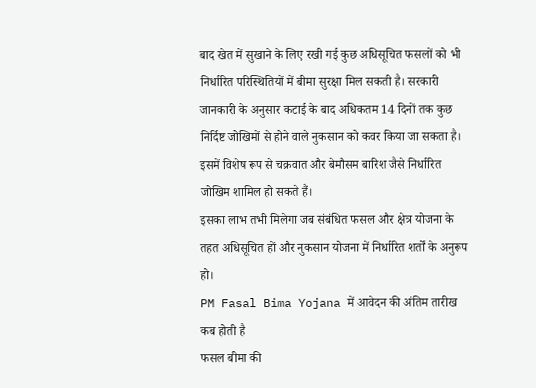बाद खेत में सुखाने के लिए रखी गई कुछ अधिसूचित फसलों को भी निर्धारित परिस्थितियों में बीमा सुरक्षा मिल सकती है। सरकारी जानकारी के अनुसार कटाई के बाद अधिकतम 14 दिनों तक कुछ निर्दिष्ट जोखिमों से होने वाले नुकसान को कवर किया जा सकता है। इसमें विशेष रूप से चक्रवात और बेमौसम बारिश जैसे निर्धारित जोखिम शामिल हो सकते हैं।
इसका लाभ तभी मिलेगा जब संबंधित फसल और क्षेत्र योजना के तहत अधिसूचित हों और नुकसान योजना में निर्धारित शर्तों के अनुरूप हो।
PM Fasal Bima Yojana में आवेदन की अंतिम तारीख कब होती है
फसल बीमा की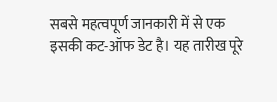सबसे महत्वपूर्ण जानकारी में से एक इसकी कट-ऑफ डेट है। यह तारीख पूरे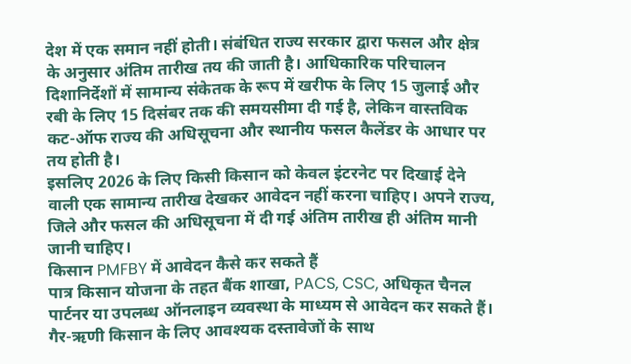देश में एक समान नहीं होती। संबंधित राज्य सरकार द्वारा फसल और क्षेत्र के अनुसार अंतिम तारीख तय की जाती है। आधिकारिक परिचालन दिशानिर्देशों में सामान्य संकेतक के रूप में खरीफ के लिए 15 जुलाई और रबी के लिए 15 दिसंबर तक की समयसीमा दी गई है, लेकिन वास्तविक कट-ऑफ राज्य की अधिसूचना और स्थानीय फसल कैलेंडर के आधार पर तय होती है।
इसलिए 2026 के लिए किसी किसान को केवल इंटरनेट पर दिखाई देने वाली एक सामान्य तारीख देखकर आवेदन नहीं करना चाहिए। अपने राज्य, जिले और फसल की अधिसूचना में दी गई अंतिम तारीख ही अंतिम मानी जानी चाहिए।
किसान PMFBY में आवेदन कैसे कर सकते हैं
पात्र किसान योजना के तहत बैंक शाखा, PACS, CSC, अधिकृत चैनल पार्टनर या उपलब्ध ऑनलाइन व्यवस्था के माध्यम से आवेदन कर सकते हैं। गैर-ऋणी किसान के लिए आवश्यक दस्तावेजों के साथ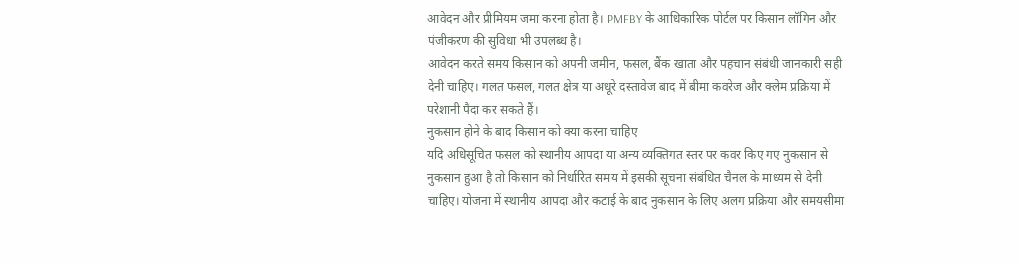आवेदन और प्रीमियम जमा करना होता है। PMFBY के आधिकारिक पोर्टल पर किसान लॉगिन और पंजीकरण की सुविधा भी उपलब्ध है।
आवेदन करते समय किसान को अपनी जमीन, फसल, बैंक खाता और पहचान संबंधी जानकारी सही देनी चाहिए। गलत फसल, गलत क्षेत्र या अधूरे दस्तावेज बाद में बीमा कवरेज और क्लेम प्रक्रिया में परेशानी पैदा कर सकते हैं।
नुकसान होने के बाद किसान को क्या करना चाहिए
यदि अधिसूचित फसल को स्थानीय आपदा या अन्य व्यक्तिगत स्तर पर कवर किए गए नुकसान से नुकसान हुआ है तो किसान को निर्धारित समय में इसकी सूचना संबंधित चैनल के माध्यम से देनी चाहिए। योजना में स्थानीय आपदा और कटाई के बाद नुकसान के लिए अलग प्रक्रिया और समयसीमा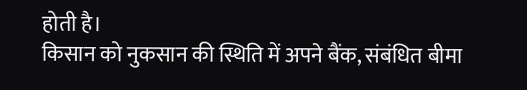होती है।
किसान को नुकसान की स्थिति में अपने बैंक, संबंधित बीमा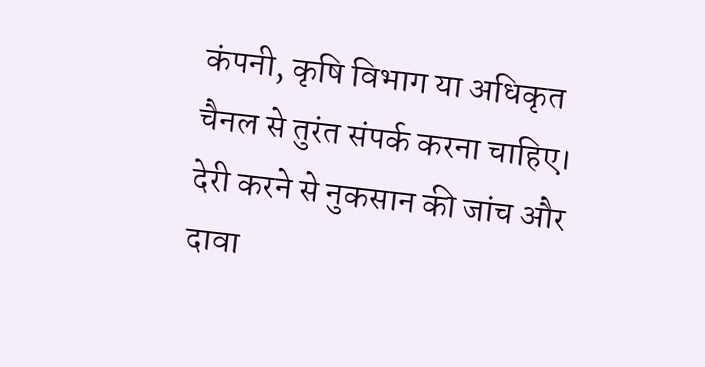कंपनी, कृषि विभाग या अधिकृत चैनल से तुरंत संपर्क करना चाहिए। देरी करने से नुकसान की जांच और दावा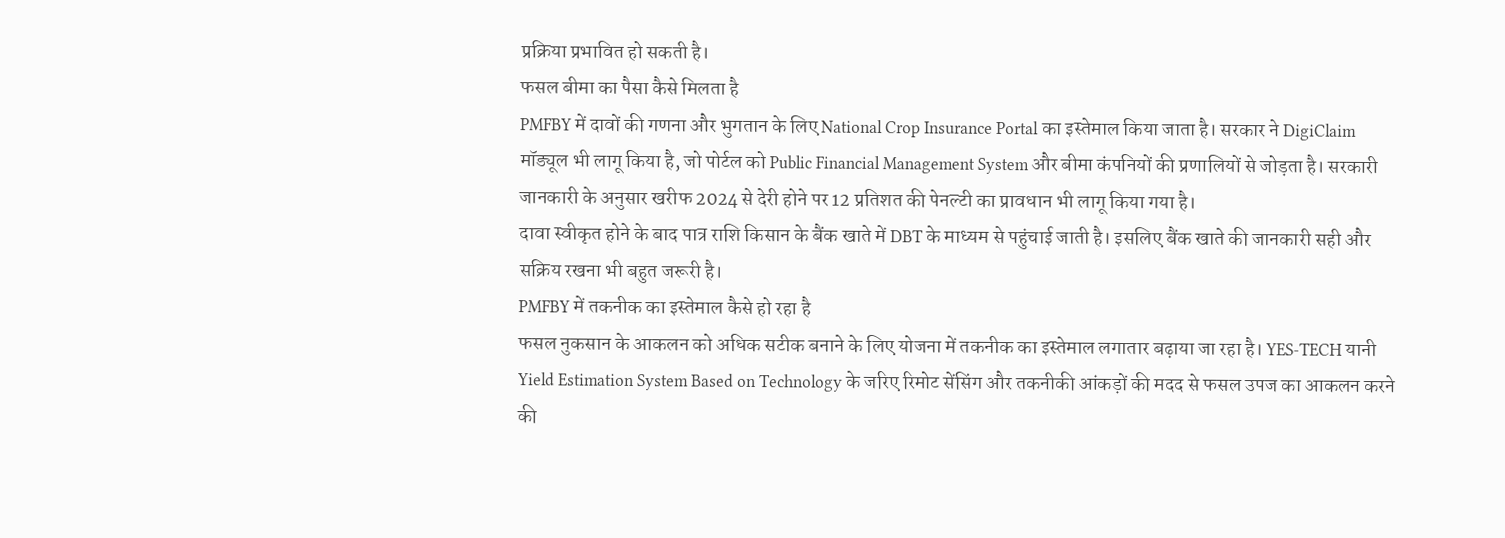प्रक्रिया प्रभावित हो सकती है।
फसल बीमा का पैसा कैसे मिलता है
PMFBY में दावों की गणना और भुगतान के लिए National Crop Insurance Portal का इस्तेमाल किया जाता है। सरकार ने DigiClaim मॉड्यूल भी लागू किया है, जो पोर्टल को Public Financial Management System और बीमा कंपनियों की प्रणालियों से जोड़ता है। सरकारी जानकारी के अनुसार खरीफ 2024 से देरी होने पर 12 प्रतिशत की पेनल्टी का प्रावधान भी लागू किया गया है।
दावा स्वीकृत होने के बाद पात्र राशि किसान के बैंक खाते में DBT के माध्यम से पहुंचाई जाती है। इसलिए बैंक खाते की जानकारी सही और सक्रिय रखना भी बहुत जरूरी है।
PMFBY में तकनीक का इस्तेमाल कैसे हो रहा है
फसल नुकसान के आकलन को अधिक सटीक बनाने के लिए योजना में तकनीक का इस्तेमाल लगातार बढ़ाया जा रहा है। YES-TECH यानी Yield Estimation System Based on Technology के जरिए रिमोट सेंसिंग और तकनीकी आंकड़ों की मदद से फसल उपज का आकलन करने की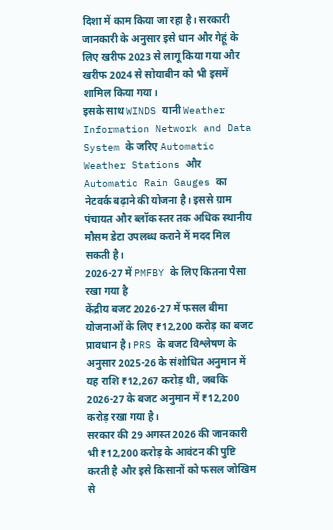दिशा में काम किया जा रहा है। सरकारी जानकारी के अनुसार इसे धान और गेहूं के लिए खरीफ 2023 से लागू किया गया और खरीफ 2024 से सोयाबीन को भी इसमें शामिल किया गया।
इसके साथ WINDS यानी Weather Information Network and Data System के जरिए Automatic Weather Stations और Automatic Rain Gauges का नेटवर्क बढ़ाने की योजना है। इससे ग्राम पंचायत और ब्लॉक स्तर तक अधिक स्थानीय मौसम डेटा उपलब्ध कराने में मदद मिल सकती है।
2026-27 में PMFBY के लिए कितना पैसा रखा गया है
केंद्रीय बजट 2026-27 में फसल बीमा योजनाओं के लिए ₹12,200 करोड़ का बजट प्रावधान है। PRS के बजट विश्लेषण के अनुसार 2025-26 के संशोधित अनुमान में यह राशि ₹12,267 करोड़ थी, जबकि 2026-27 के बजट अनुमान में ₹12,200 करोड़ रखा गया है।
सरकार की 29 अगस्त 2026 की जानकारी भी ₹12,200 करोड़ के आवंटन की पुष्टि करती है और इसे किसानों को फसल जोखिम से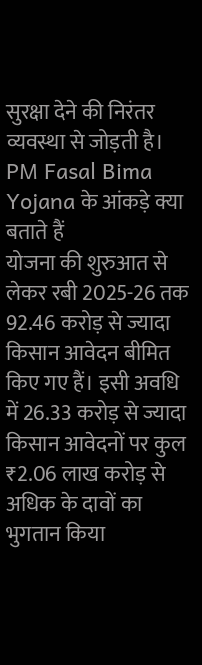सुरक्षा देने की निरंतर व्यवस्था से जोड़ती है।
PM Fasal Bima Yojana के आंकड़े क्या बताते हैं
योजना की शुरुआत से लेकर रबी 2025-26 तक 92.46 करोड़ से ज्यादा किसान आवेदन बीमित किए गए हैं। इसी अवधि में 26.33 करोड़ से ज्यादा किसान आवेदनों पर कुल ₹2.06 लाख करोड़ से अधिक के दावों का भुगतान किया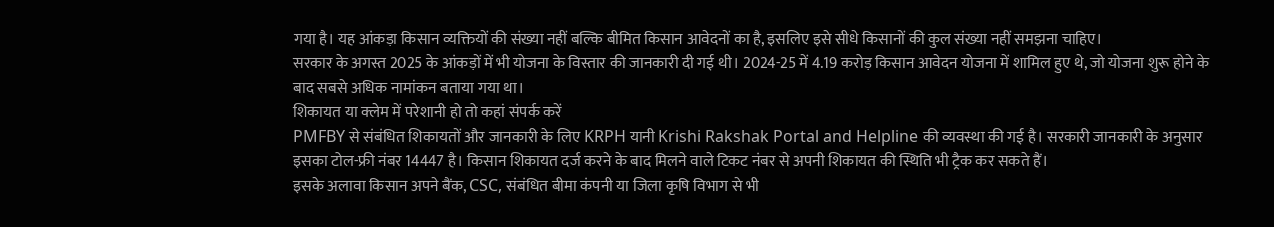गया है। यह आंकड़ा किसान व्यक्तियों की संख्या नहीं बल्कि बीमित किसान आवेदनों का है, इसलिए इसे सीधे किसानों की कुल संख्या नहीं समझना चाहिए।
सरकार के अगस्त 2025 के आंकड़ों में भी योजना के विस्तार की जानकारी दी गई थी। 2024-25 में 4.19 करोड़ किसान आवेदन योजना में शामिल हुए थे, जो योजना शुरू होने के बाद सबसे अधिक नामांकन बताया गया था।
शिकायत या क्लेम में परेशानी हो तो कहां संपर्क करें
PMFBY से संबंधित शिकायतों और जानकारी के लिए KRPH यानी Krishi Rakshak Portal and Helpline की व्यवस्था की गई है। सरकारी जानकारी के अनुसार इसका टोल-फ्री नंबर 14447 है। किसान शिकायत दर्ज करने के बाद मिलने वाले टिकट नंबर से अपनी शिकायत की स्थिति भी ट्रैक कर सकते हैं।
इसके अलावा किसान अपने बैंक, CSC, संबंधित बीमा कंपनी या जिला कृषि विभाग से भी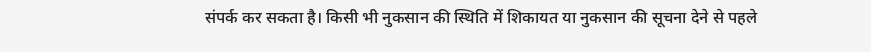संपर्क कर सकता है। किसी भी नुकसान की स्थिति में शिकायत या नुकसान की सूचना देने से पहले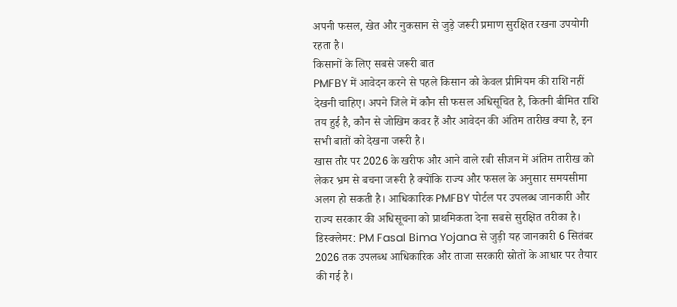अपनी फसल, खेत और नुकसान से जुड़े जरूरी प्रमाण सुरक्षित रखना उपयोगी रहता है।
किसानों के लिए सबसे जरूरी बात
PMFBY में आवेदन करने से पहले किसान को केवल प्रीमियम की राशि नहीं देखनी चाहिए। अपने जिले में कौन सी फसल अधिसूचित है, कितनी बीमित राशि तय हुई है, कौन से जोखिम कवर हैं और आवेदन की अंतिम तारीख क्या है, इन सभी बातों को देखना जरूरी है।
खास तौर पर 2026 के खरीफ और आने वाले रबी सीजन में अंतिम तारीख को लेकर भ्रम से बचना जरूरी है क्योंकि राज्य और फसल के अनुसार समयसीमा अलग हो सकती है। आधिकारिक PMFBY पोर्टल पर उपलब्ध जानकारी और राज्य सरकार की अधिसूचना को प्राथमिकता देना सबसे सुरक्षित तरीका है।
डिस्क्लेमर: PM Fasal Bima Yojana से जुड़ी यह जानकारी 6 सितंबर 2026 तक उपलब्ध आधिकारिक और ताजा सरकारी स्रोतों के आधार पर तैयार की गई है।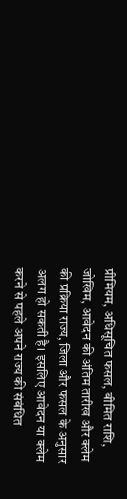प्रीमियम, अधिसूचित फसल, बीमित राशि, जोखिम, आवेदन की अंतिम तारीख और क्लेम की प्रक्रिया राज्य, जिला और फसल के अनुसार अलग हो सकती है। इसलिए आवेदन या क्लेम करने से पहले अपने राज्य की संबंधित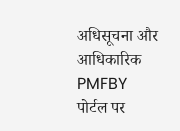अधिसूचना और आधिकारिक PMFBY पोर्टल पर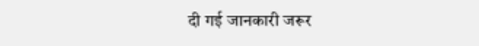दी गई जानकारी जरूर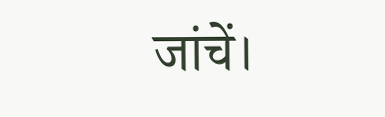जांचें।